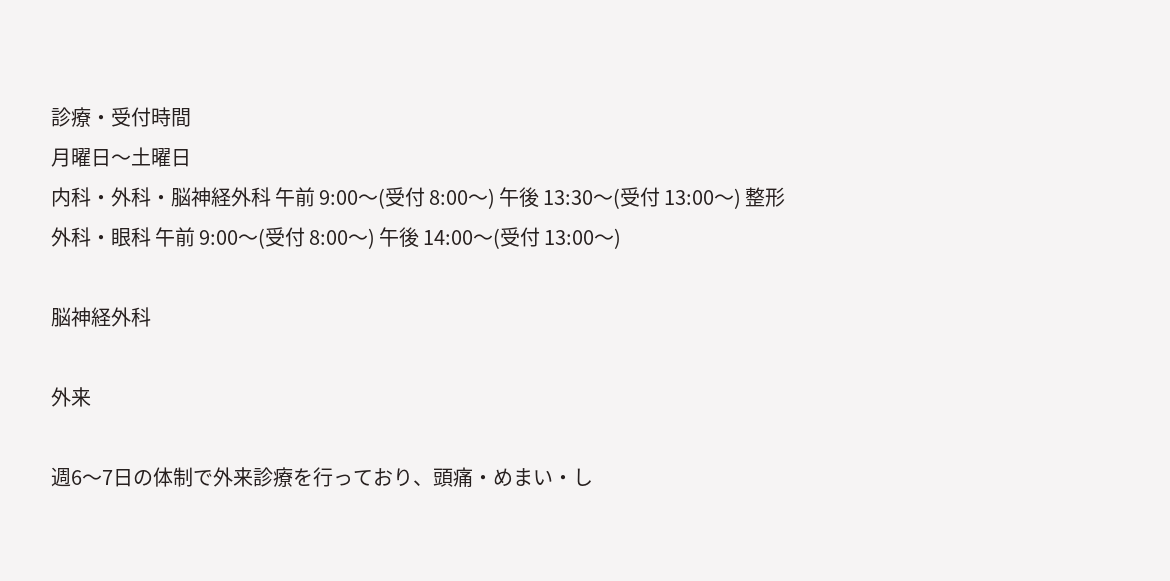診療・受付時間
月曜日〜土曜日
内科・外科・脳神経外科 午前 9:00〜(受付 8:00〜) 午後 13:30〜(受付 13:00〜) 整形外科・眼科 午前 9:00〜(受付 8:00〜) 午後 14:00〜(受付 13:00〜)

脳神経外科

外来

週6〜7日の体制で外来診療を行っており、頭痛・めまい・し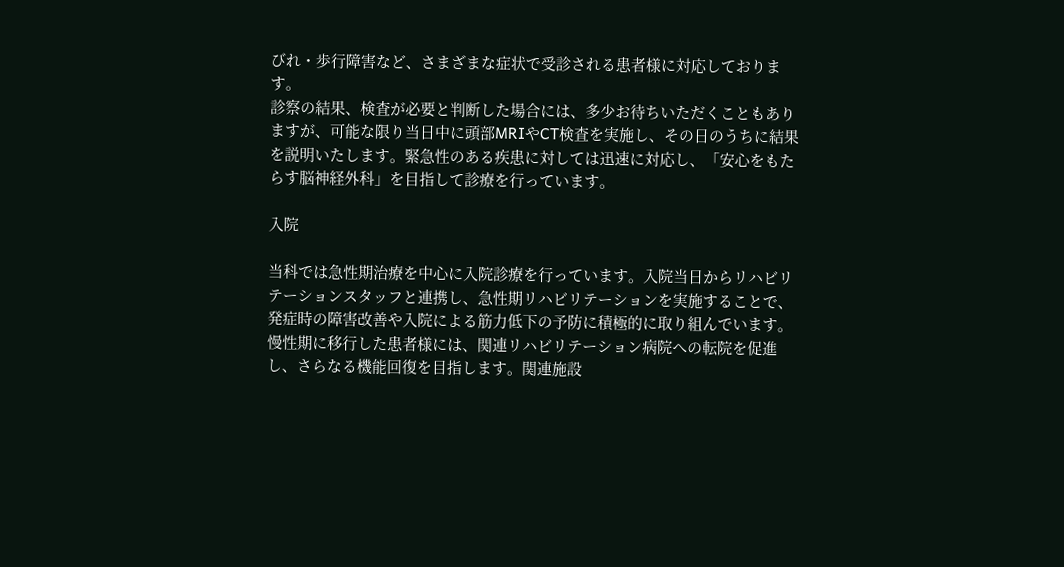びれ・歩行障害など、さまざまな症状で受診される患者様に対応しております。
診察の結果、検査が必要と判断した場合には、多少お待ちいただくこともありますが、可能な限り当日中に頭部MRIやCT検査を実施し、その日のうちに結果を説明いたします。緊急性のある疾患に対しては迅速に対応し、「安心をもたらす脳神経外科」を目指して診療を行っています。

入院

当科では急性期治療を中心に入院診療を行っています。入院当日からリハビリテーションスタッフと連携し、急性期リハビリテーションを実施することで、発症時の障害改善や入院による筋力低下の予防に積極的に取り組んでいます。 慢性期に移行した患者様には、関連リハビリテーション病院への転院を促進し、さらなる機能回復を目指します。関連施設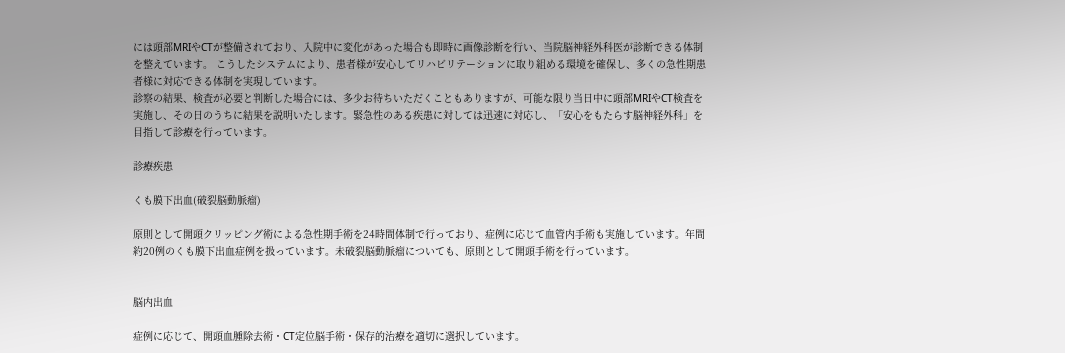には頭部MRIやCTが整備されており、入院中に変化があった場合も即時に画像診断を行い、当院脳神経外科医が診断できる体制を整えています。 こうしたシステムにより、患者様が安心してリハビリテーションに取り組める環境を確保し、多くの急性期患者様に対応できる体制を実現しています。
診察の結果、検査が必要と判断した場合には、多少お待ちいただくこともありますが、可能な限り当日中に頭部MRIやCT検査を実施し、その日のうちに結果を説明いたします。緊急性のある疾患に対しては迅速に対応し、「安心をもたらす脳神経外科」を目指して診療を行っています。

診療疾患

くも膜下出血(破裂脳動脈瘤)

原則として開頭クリッピング術による急性期手術を24時間体制で行っており、症例に応じて血管内手術も実施しています。年間約20例のくも膜下出血症例を扱っています。未破裂脳動脈瘤についても、原則として開頭手術を行っています。


脳内出血

症例に応じて、開頭血腫除去術・CT定位脳手術・保存的治療を適切に選択しています。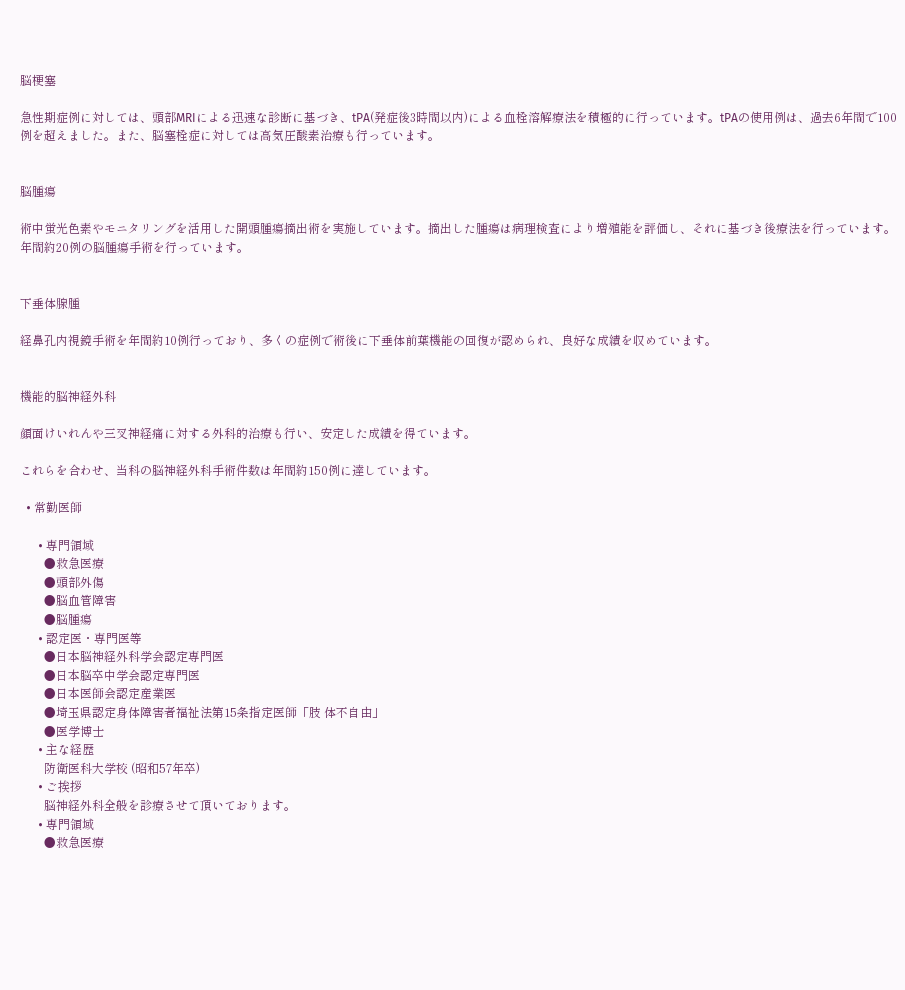脳梗塞

急性期症例に対しては、頭部MRIによる迅速な診断に基づき、tPA(発症後3時間以内)による血栓溶解療法を積極的に行っています。tPAの使用例は、過去6年間で100例を超えました。また、脳塞栓症に対しては高気圧酸素治療も行っています。


脳腫瘍

術中蛍光色素やモニタリングを活用した開頭腫瘍摘出術を実施しています。摘出した腫瘍は病理検査により増殖能を評価し、それに基づき後療法を行っています。年間約20例の脳腫瘍手術を行っています。


下垂体腺腫

経鼻孔内視鏡手術を年間約10例行っており、多くの症例で術後に下垂体前葉機能の回復が認められ、良好な成績を収めています。


機能的脳神経外科

顔面けいれんや三叉神経痛に対する外科的治療も行い、安定した成績を得ています。

これらを合わせ、当科の脳神経外科手術件数は年間約150例に達しています。

  • 常勤医師

      • 専門領域
        ●救急医療
        ●頭部外傷
        ●脳血管障害
        ●脳腫瘍
      • 認定医・専門医等
        ●日本脳神経外科学会認定専門医
        ●日本脳卒中学会認定専門医
        ●日本医師会認定産業医
        ●埼玉県認定身体障害者福祉法第15条指定医師「肢 体不自由」
        ●医学博士
      • 主な経歴
        防衛医科大学校 (昭和57年卒)
      • ご挨拶
        脳神経外科全般を診療させて頂いております。
      • 専門領域
        ●救急医療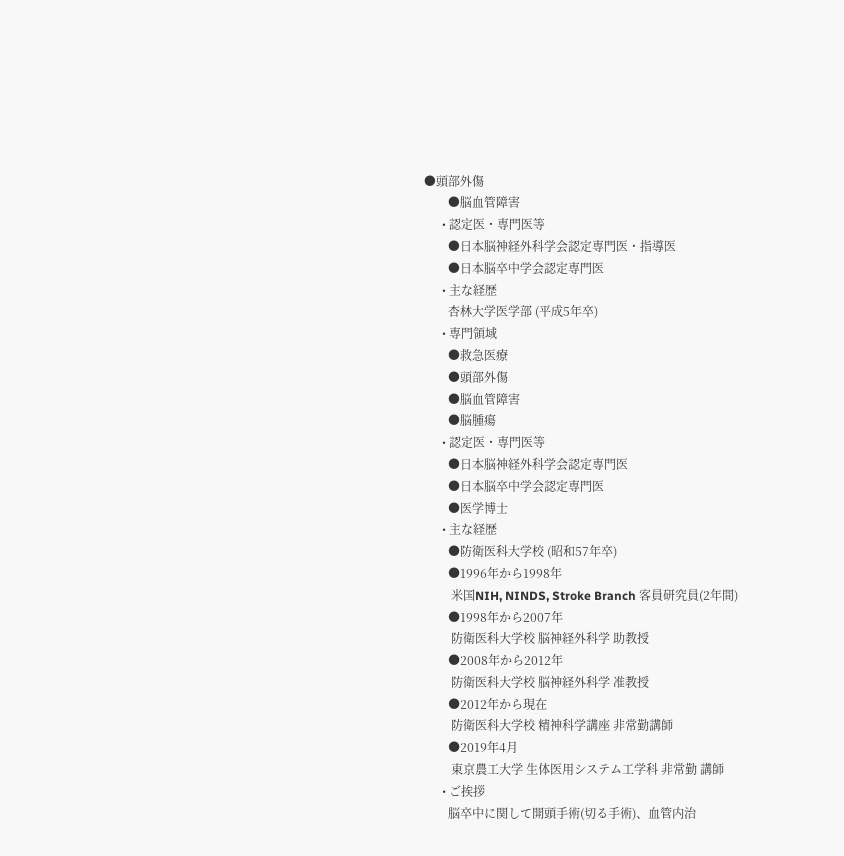●頭部外傷
        ●脳血管障害
      • 認定医・専門医等
        ●日本脳神経外科学会認定専門医・指導医
        ●日本脳卒中学会認定専門医
      • 主な経歴
        杏林大学医学部 (平成5年卒)
      • 専門領域
        ●救急医療
        ●頭部外傷
        ●脳血管障害
        ●脳腫瘍
      • 認定医・専門医等
        ●日本脳神経外科学会認定専門医
        ●日本脳卒中学会認定専門医
        ●医学博士
      • 主な経歴
        ●防衛医科大学校 (昭和57年卒)
        ●1996年から1998年
         米国NIH, NINDS, Stroke Branch 客員研究員(2年間)
        ●1998年から2007年
         防衛医科大学校 脳神経外科学 助教授
        ●2008年から2012年
         防衛医科大学校 脳神経外科学 准教授
        ●2012年から現在
         防衛医科大学校 精神科学講座 非常勤講師
        ●2019年4月
         東京農工大学 生体医用システム工学科 非常勤 講師
      • ご挨拶
        脳卒中に関して開頭手術(切る手術)、血管内治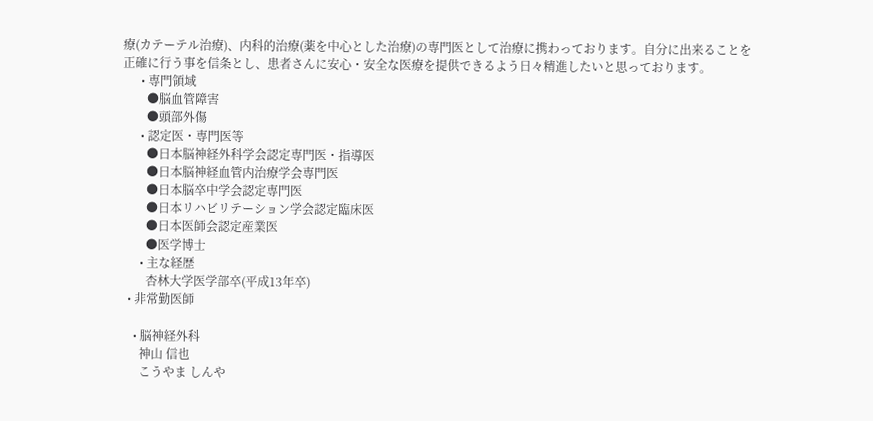療(カテーテル治療)、内科的治療(薬を中心とした治療)の専門医として治療に携わっております。自分に出来ることを正確に行う事を信条とし、患者さんに安心・安全な医療を提供できるよう日々精進したいと思っております。
      • 専門領域
        ●脳血管障害
        ●頭部外傷
      • 認定医・専門医等
        ●日本脳神経外科学会認定専門医・指導医
        ●日本脳神経血管内治療学会専門医
        ●日本脳卒中学会認定専門医
        ●日本リハビリテーション学会認定臨床医
        ●日本医師会認定産業医
        ●医学博士
      • 主な経歴
        杏林大学医学部卒(平成13年卒)
  • 非常勤医師

    • 脳神経外科
      神山 信也
      こうやま しんや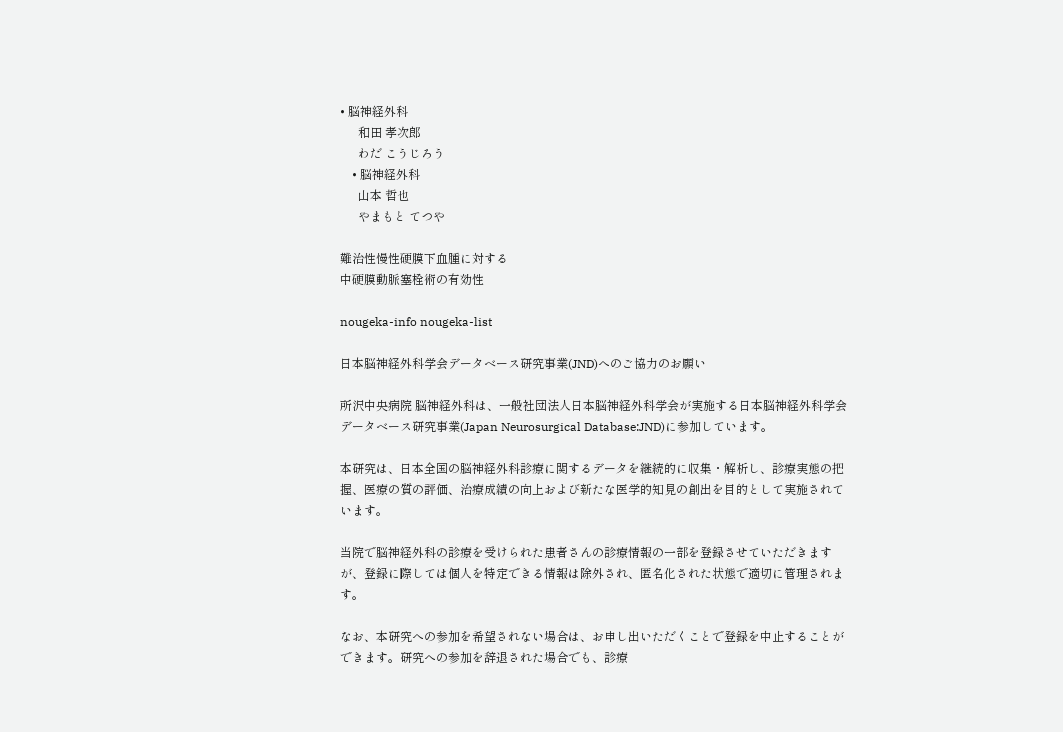• 脳神経外科
      和田 孝次郎
      わだ こうじろう
    • 脳神経外科
      山本 哲也
      やまもと てつや

難治性慢性硬膜下血腫に対する
中硬膜動脈塞栓術の有効性

nougeka-info nougeka-list

日本脳神経外科学会データベース研究事業(JND)へのご協力のお願い

所沢中央病院 脳神経外科は、一般社団法人日本脳神経外科学会が実施する日本脳神経外科学会データベース研究事業(Japan Neurosurgical Database:JND)に参加しています。

本研究は、日本全国の脳神経外科診療に関するデータを継続的に収集・解析し、診療実態の把握、医療の質の評価、治療成績の向上および新たな医学的知見の創出を目的として実施されています。

当院で脳神経外科の診療を受けられた患者さんの診療情報の一部を登録させていただきますが、登録に際しては個人を特定できる情報は除外され、匿名化された状態で適切に管理されます。

なお、本研究への参加を希望されない場合は、お申し出いただくことで登録を中止することができます。研究への参加を辞退された場合でも、診療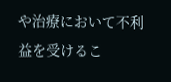や治療において不利益を受けるこ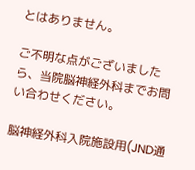とはありません。

ご不明な点がございましたら、当院脳神経外科までお問い合わせください。

脳神経外科入院施設用(JND通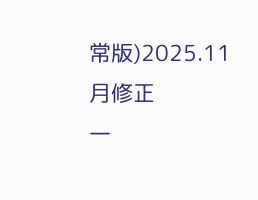常版)2025.11月修正
一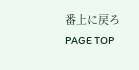番上に戻ろ
PAGE TOP